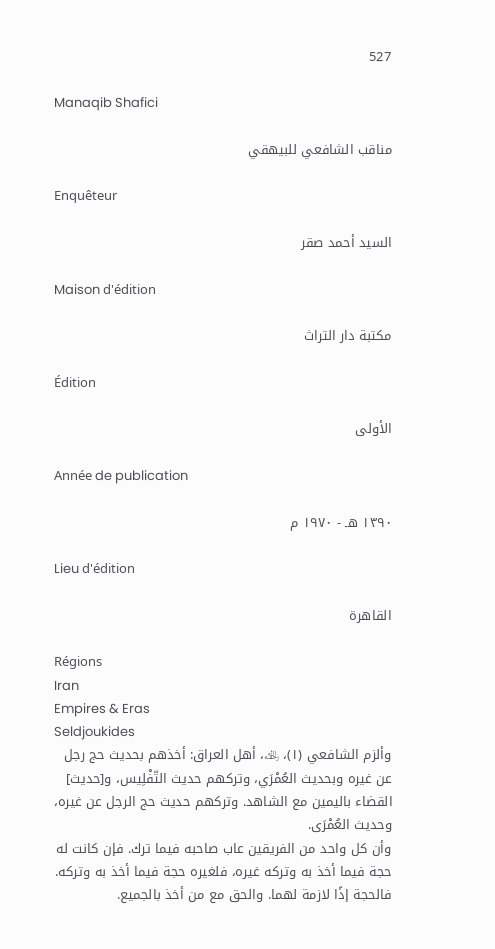527

Manaqib Shafici

مناقب الشافعي للبيهقي

Enquêteur

السيد أحمد صقر

Maison d'édition

مكتبة دار التراث

Édition

الأولى

Année de publication

١٣٩٠ هـ - ١٩٧٠ م

Lieu d'édition

القاهرة

Régions
Iran
Empires & Eras
Seldjoukides
وألزم الشافعي (١)، ﵀، أهل العراق: أخذهم بحديث حج رجل عن غيره وبحديث العُمْرَي، وتركهم حديث التّفْلِيس، و[حديث] القضاء باليمين مع الشاهد. وتركهم حديث حج الرجل عن غيره، وحديث العُمْرَى.
وأن كل واحد من الفريقين عاب صاحبه فيما ترك. فإن كانت له حجة فيما أخذ به وتركه غيره، فلغيره حجة فيما أخذ به وتركه. فالحجة إذًا لازمة لهما. والحق مع من أخذ بالجميع.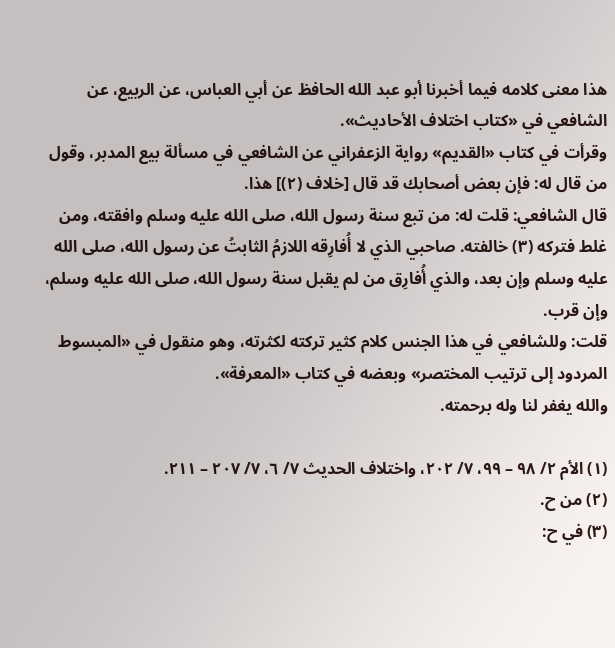هذا معنى كلامه فيما أخبرنا أبو عبد الله الحافظ عن أبي العباس، عن الربيع، عن الشافعي في «كتاب اختلاف الأحاديث».
وقرأت في كتاب «القديم» رواية الزعفراني عن الشافعي في مسألة بيع المدبر، وقول من قال له: فإن بعض أصحابك قد قال [خلاف (٢)] هذا.
قال الشافعي: قلت له: من تبع سنة رسول الله، صلى الله عليه وسلم وافقته، ومن غلط فتركه (٣) خالفته. صاحبي الذي لا أُفارِقه اللازمُ الثابتُ عن رسول الله، صلى الله عليه وسلم وإن بعد، والذي أُفارِق من لم يقبل سنة رسول الله، صلى الله عليه وسلم، وإن قرب.
قلت: وللشافعي في هذا الجنس كلام كثير تركته لكثرته، وهو منقول في «المبسوط المردود إلى ترتيب المختصر» وبعضه في كتاب «المعرفة».
والله يغفر لنا وله برحمته.

(١) الأم ٢/ ٩٨ – ٩٩، ٧/ ٢٠٢، واختلاف الحديث ٧/ ٦، ٧/ ٢٠٧ – ٢١١.
(٢) من ح.
(٣) في ح: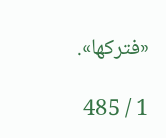«فتركها».

1 / 485